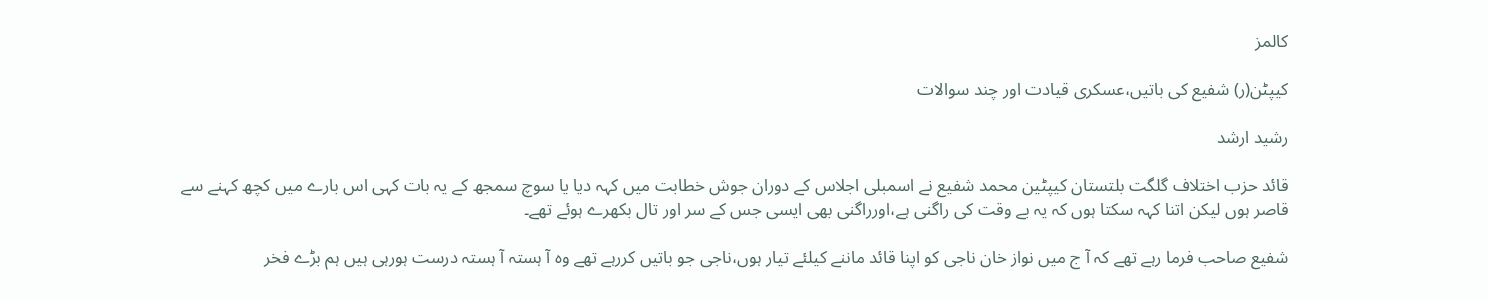کالمز

کیپٹن(ر) شفیع کی باتیں،عسکری قیادت اور چند سوالات

رشید ارشد

قائد حزب اختلاف گلگت بلتستان کیپٹین محمد شفیع نے اسمبلی اجلاس کے دوران جوش خطابت میں کہہ دیا یا سوچ سمجھ کے یہ بات کہی اس بارے میں کچھ کہنے سے قاصر ہوں لیکن اتنا کہہ سکتا ہوں کہ یہ بے وقت کی راگنی ہے،اورراگنی بھی ایسی جس کے سر اور تال بکھرے ہوئے تھے۔

شفیع صاحب فرما رہے تھے کہ آ ج میں نواز خان ناجی کو اپنا قائد ماننے کیلئے تیار ہوں،ناجی جو باتیں کررہے تھے وہ آ ہستہ آ ہستہ درست ہورہی ہیں ہم بڑے فخر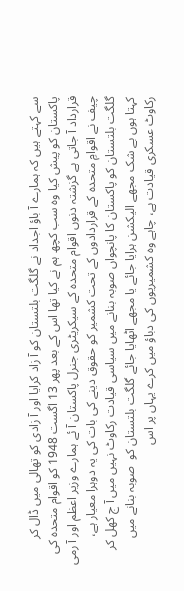سے کہتے ہیں کہ ہمارے آ باؤ اجداد نے گلگت بلتستان کو آ زاد کرایا اور آ زادی کو تھالی میں ڈال کر پاکستان کو پیش کیا وہ سب کچھ ہم نے کیا تھا اس کے بعد پھر 13 اگست 1948 کو اقوام متحدہ کی قرارداد آ جاتی ہے گزشتہ دنوں اقوام متحدہ کے سیکریٹری جنرل پاکستان آ ئے ہمارے وزیر اعظم اور آ رمی چیف نے اقوامِ متحدہ کے قراردادوں کے تحت کشمیر کو حقوق دینے کی بات کی یہ دوہرا معیار ہے، گلگت بلتستان کو پاکستان کا پانچواں صوبہ بنانے میں سیاسی قیادت رکاوٹ نہیں میں آ ج کھل کر کہتا ہوں بے شک مجھے الیکشن ہرایا جائے یا مجھے اٹھایا جائے گلگت بلتستان کو  صوبہ بنانے میں رکاوٹ عسکری قیادت ہے، چاہے وہ کشمیریوں کی دباؤ میں کرے یہاں پر اس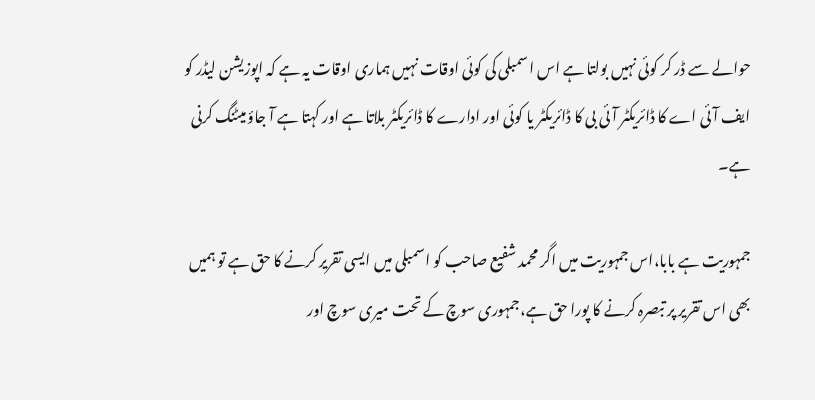حوالے سے ڈر کر کوئی نہیں بولتا ہے اس اسمبلی کی کوئی اوقات نہیں ہماری اوقات یہ ہے کہ اپوزیشن لیڈر کو ایف آ ئی اے کا ڈائریکٹر آ ئی بی کا ڈائریکٹر یا کوئی اور ادارے کا ڈائریکٹر بلاتا ہے اور کہتا ہے آ جاؤ میٹنگ کرنی ہے۔

جمہوریت ہے بابا،اس جمہوریت میں اگر محمد شفیع صاحب کو اسمبلی میں ایسی تقریر کرنے کا حق ہے تو ہمیں بھی اس تقریر پر تبصرہ کرنے کا پورا حق ہے،جمہوری سوچ کے تحت میری سوچ اور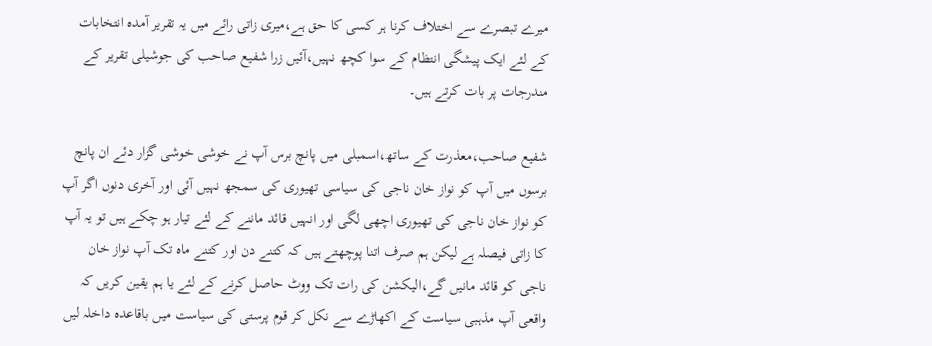میرے تبصرے سے اختلاف کرنا ہر کسی کا حق ہے،میری زاتی رائے میں یہ تقریر آمدہ انتخابات کے لئے ایک پیشگی انتظام کے سوا کچھ نہیں،آئیں زرا شفیع صاحب کی جوشیلی تقریر کے مندرجات پر بات کرتے ہیں۔

شفیع صاحب،معذرت کے ساتھ،اسمبلی میں پانچ برس آپ نے خوشی خوشی گزار دئے ان پانچ برسوں میں آپ کو نواز خان ناجی کی سیاسی تھیوری کی سمجھ نہیں آئی اور آخری دنوں اگر آپ کو نواز خان ناجی کی تھیوری اچھی لگی اور انہیں قائد ماننے کے لئے تیار ہو چکے ہیں تو یہ آپ کا زاتی فیصلہ ہے لیکن ہم صرف اتنا پوچھتے ہیں کہ کتنے دن اور کتنے ماہ تک آپ نواز خان ناجی کو قائد مانیں گے،الیکشن کی رات تک ووٹ حاصل کرنے کے لئے یا ہم یقین کریں کہ واقعی آپ مذہبی سیاست کے اکھاڑے سے نکل کر قوم پرستی کی سیاست میں باقاعدہ داخلہ لیں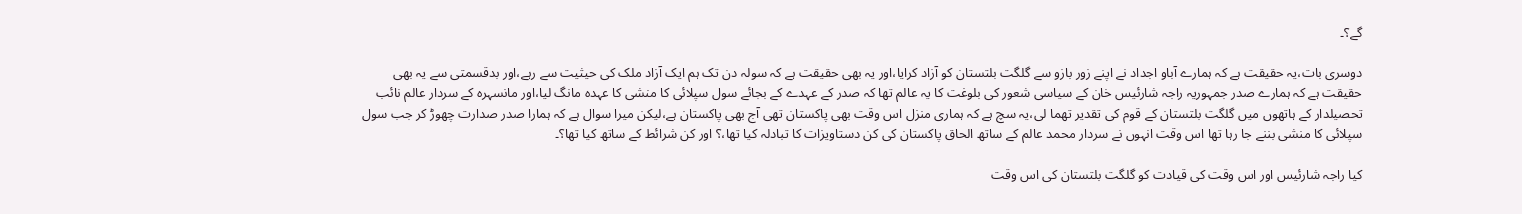گے؟۔

دوسری بات،یہ حقیقت ہے کہ ہمارے آباو اجداد نے اپنے زور بازو سے گلگت بلتستان کو آزاد کرایا،اور یہ بھی حقیقت ہے کہ سولہ دن تک ہم ایک آزاد ملک کی حیثیت سے رہے،اور بدقسمتی سے یہ بھی حقیقت ہے کہ ہمارے صدر جمہوریہ راجہ شارئیس خان کے سیاسی شعور کی بلوغت کا یہ عالم تھا کہ صدر کے عہدے کے بجائے سول سپلائی کا منشی کا عہدہ مانگ لیا،اور مانسہرہ کے سردار عالم نائب تحصیلدار کے ہاتھوں میں گلگت بلتستان کے قوم کی تقدیر تھما لی،یہ سچ ہے کہ ہماری منزل اس وقت بھی پاکستان تھی آج بھی پاکستان ہے،لیکن میرا سوال ہے کہ ہمارا صدر صدارت چھوڑ کر جب سول سپلائی کا منشی بننے جا رہا تھا اس وقت انہوں نے سردار محمد عالم کے ساتھ الحاق پاکستان کی کن دستاویزات کا تبادلہ کیا تھا،؟ اور کن شرائط کے ساتھ کیا تھا؟۔

کیا راجہ شارئیس اور اس وقت کی قیادت کو گلگت بلتستان کی اس وقت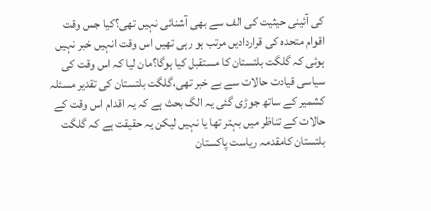کی آئینی حیثیت کی الف سے بھی آشنائی نہیں تھی؟کیا جس وقت اقوام متحدہ کی قراردادیں مرتب ہو رہی تھیں اس وقت انہیں خبر نہیں ہوئی کہ گلگت بلتستان کا مستقبل کیا ہوگا؟مان لیا کہ اس وقت کی سیاسی قیادت حالات سے بے خبر تھی،گلگت بلتستان کی تقدیر مسئلہ کشمیر کے ساتھ جوڑی گئی یہ الگ بحث ہے کہ یہ اقدام اس وقت کے حالات کے تناظر میں بہتر تھا یا نہیں لیکن یہ حقیقت ہے کہ گلگت بلتستان کامقدمہ ریاست پاکستان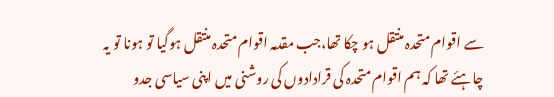سے اقوام متحدہ منتقل ہو چکا تھا،جب مقدمہ اقوام متحدہ منتقل ہوگیا تو ہونا تو یہ چاہئے تھا کہ ہم اقوام متحدہ کی قرادادوں کی روشنی میں اپنی سیاسی جدو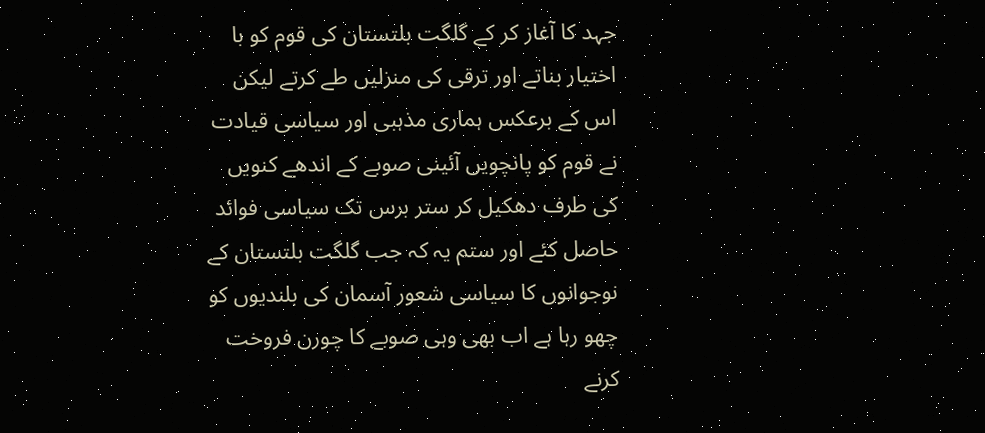جہد کا آغاز کر کے گلگت بلتستان کی قوم کو با اختیار بناتے اور ترقی کی منزلیں طے کرتے لیکن اس کے برعکس ہماری مذہبی اور سیاسی قیادت نے قوم کو پانچویں آئینی صوبے کے اندھے کنویں کی طرف دھکیل کر ستر برس تک سیاسی فوائد حاصل کئے اور ستم یہ کہ جب گلگت بلتستان کے نوجوانوں کا سیاسی شعور آسمان کی بلندیوں کو چھو رہا ہے اب بھی وہی صوبے کا چورن فروخت کرنے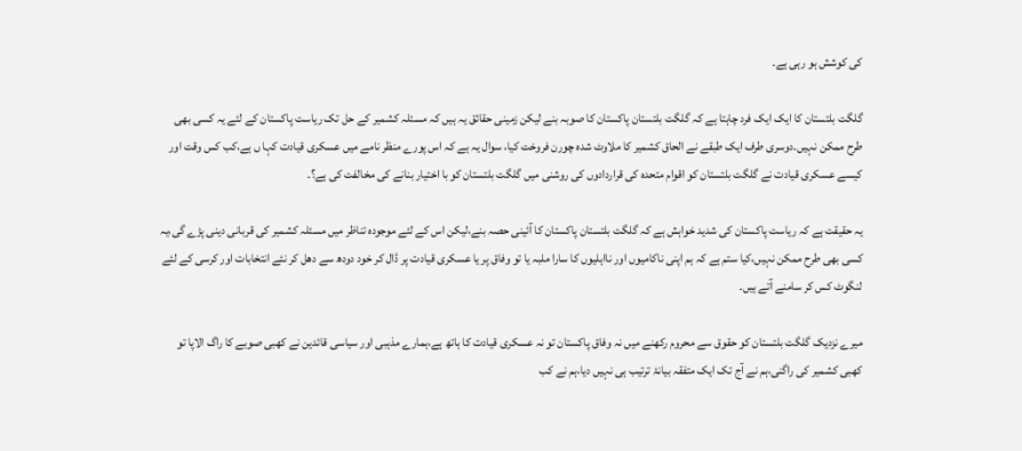کی کوشش ہو رہی ہے۔

گلگت بلتستان کا ایک ایک فرد چاہتا ہے کہ گلگت بلتستان پاکستان کا صوبہ بنے لیکن زمینی حقائق یہ ہیں کہ مسئلہ کشمیر کے حل تک ریاست پاکستان کے لئے یہ کسی بھی طرح ممکن نہیں۔دوسری طرف ایک طبقے نے الحاق کشمیر کا ملاوٹ شدہ چورن فروخت کیا، سوال یہ ہے کہ اس پورے منظر نامے میں عسکری قیادت کہا ں ہے،کب کس وقت اور کیسے عسکری قیادت نے گلگت بلتستان کو اقوام متحدہ کی قراردادوں کی روشنی میں گلگت بلتستان کو با اختیار بنانے کی مخالفت کی ہے؟۔

یہ حقیقت ہے کہ ریاست پاکستان کی شدید خواہش ہے کہ گلگت بلتستان پاکستان کا آئینی حصہ بنے،لیکن اس کے لئے موجودہ تناظر میں مسئلہ کشمیر کی قربانی دینی پڑے گی،یہ کسی بھی طرح ممکن نہیں،کیا ستم ہے کہ ہم اپنی ناکامیوں اور نااہلیوں کا سارا ملبہ یا تو وفاق پر یا عسکری قیادت پر ڈال کر خود دودھ سے دھل کر نئے انتخابات اور کرسی کے لئے لنگوٹ کس کر سامنے آتے ہیں۔

میرے نزدیک گلگت بلتستان کو حقوق سے محروم رکھنے میں نہ وفاق پاکستان تو نہ عسکری قیادت کا ہاتھ ہے،ہمارے مذہبی اور سیاسی قائدین نے کھبی صوبے کا راگ الاپا تو کھبی کشمیر کی راگنی،ہم نے آج تک ایک متفقہ بیانۂ ترتیب ہی نہیں دیا،ہم نے کب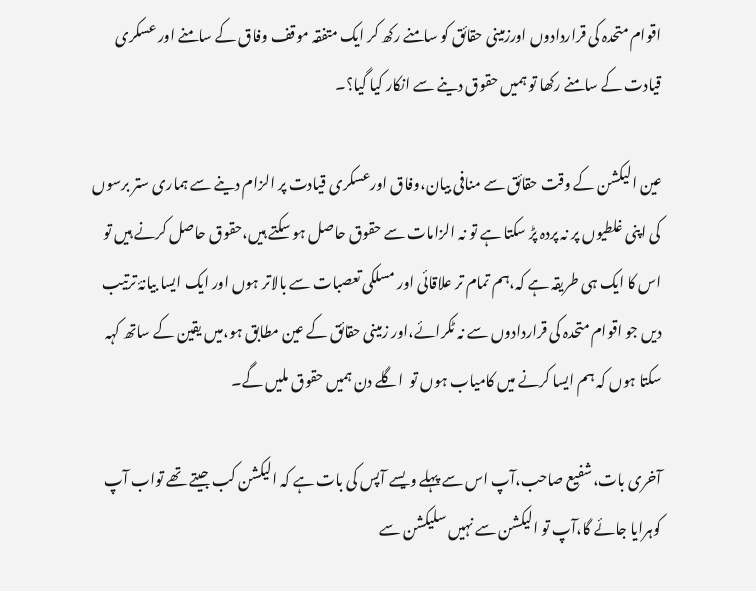اقوام متحدہ کی قراردادوں اورزمینی حقائق کو سامنے رکھ کر ایک متفقہ موقف وفاق کے سامنے اور عسکری قیادت کے سامنے رکھا تو ہمیں حقوق دینے سے انکار کیا گیا؟۔

عین الیکشن کے وقت حقائق سے منافی بیان،وفاق اورعسکری قیادت پر الزام دینے سے ہماری ستر برسوں کی اپنی غلطیوں پر نہ پردہ پڑ سکتا ہے تو نہ الزامات سے حقوق حاصل ہو سکتے ہیں،حقوق حاصل کرنے ہیں تو اس کا ایک ہی طریقہ ہے کہ،ہم تمام تر علاقائی اور مسلکی تعصبات سے بالاتر ہوں اور ایک ایسا بیانۂ ترتیب دیں جو اقوام متحدہ کی قراردادوں سے نہ ٹکرائے،اور زمینی حقائق کے عین مطابق ہو،میں یقین کے ساتھ کہہ سکتا ہوں کہ ہم ایسا کرنے میں کامیاب ہوں تو  اگلے دن ہمیں حقوق ملیں گے۔

آخری بات،شفیع صاحب،آپ اس سے پہلے ویسے آپس کی بات ہے کہ الیکشن کب جیتے تھے تواب آپ کوہرایا جائے گا،آپ تو الیکشن سے نہیں سلیکشن سے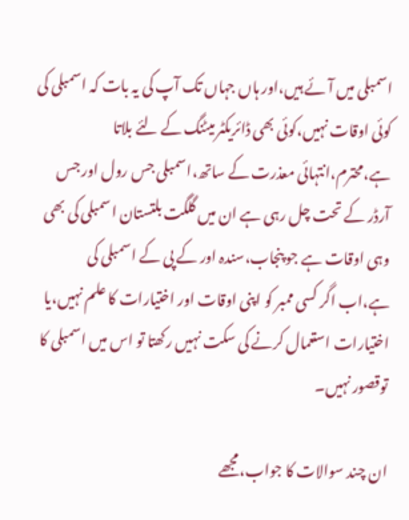اسمبلی میں آئے ہیں،اور ہاں جہاں تک آپ کی یہ بات کہ اسمبلی کی کوئی اوقات نہیں،کوئی بھی ڈائریکٹر میٹنگ کے لئے بلاتا ہے،محترم،انتہائی معذرت کے ساتھ،اسمبلی جس رول اور جس آرڈر کے تحت چل رہی ہے ان میں گلگت بلتستان اسمبلی کی بھی وہی اوقات ہے جو پنجاب،سندہ اور کے پی کے اسمبلی کی ہے،اب اگر کسی ممبر کو اپنی اوقات اور اختیارات کا علم نہیں،یا اختیارات استعمال کرنے کی سکت نہیں رکھتا تو اس میں اسمبلی کا توقصور نہیں۔

ان چند سوالات کا جواب،مجھے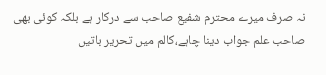نہ صرف میرے محترم شفیع صاحب سے درکار ہے بلکہ کوئی بھی صاحب علم جواب دینا چاہے،کالم میں تحریر باتیں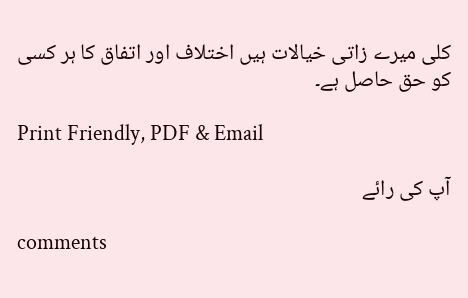کلی میرے زاتی خیالات ہیں اختلاف اور اتفاق کا ہر کسی کو حق حاصل ہے۔

Print Friendly, PDF & Email

آپ کی رائے

comments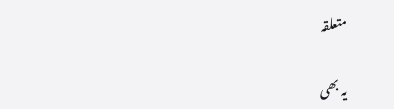متعلقہ

یہ بھی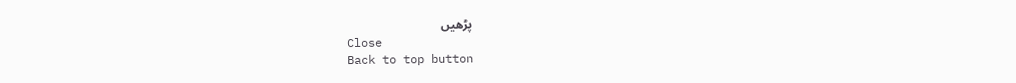پڑھیں
Close
Back to top button